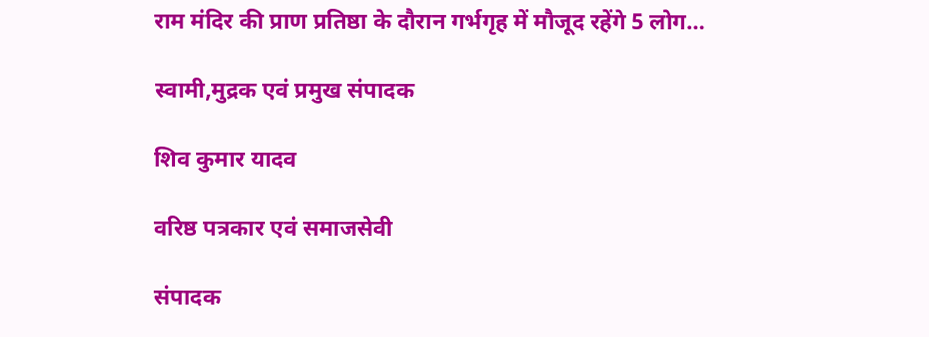राम मंदिर की प्राण प्रतिष्ठा के दौरान गर्भगृह में मौजूद रहेंगे 5 लोग…

स्वामी,मुद्रक एवं प्रमुख संपादक

शिव कुमार यादव

वरिष्ठ पत्रकार एवं समाजसेवी

संपादक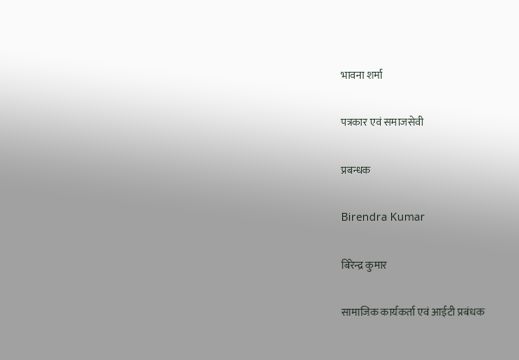भावना शर्मा

पत्रकार एवं समाजसेवी

प्रबन्धक

Birendra Kumar

बिरेन्द्र कुमार

सामाजिक कार्यकर्ता एवं आईटी प्रबंधक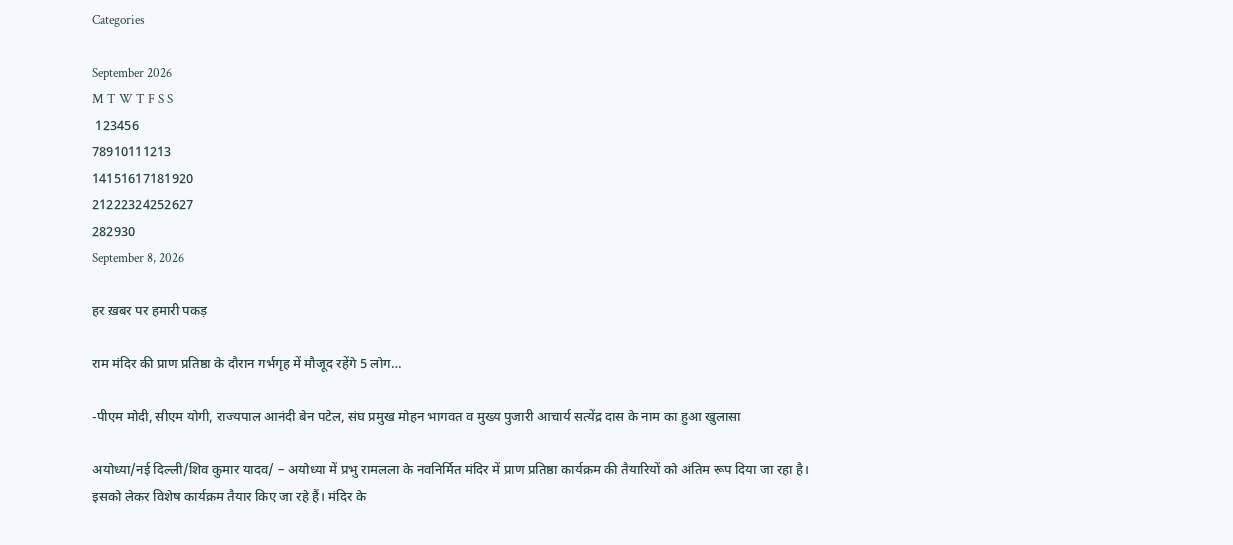Categories

September 2026
M T W T F S S
 123456
78910111213
14151617181920
21222324252627
282930
September 8, 2026

हर ख़बर पर हमारी पकड़

राम मंदिर की प्राण प्रतिष्ठा के दौरान गर्भगृह में मौजूद रहेंगे 5 लोग…

-पीएम मोदी, सीएम योगी, राज्यपाल आनंदी बेन पटेल, संघ प्रमुख मोहन भागवत व मुख्य पुजारी आचार्य सत्येंद्र दास के नाम का हुआ खुलासा

अयोध्या/नई दिल्ली/शिव कुमार यादव/ – अयोध्या में प्रभु रामलला के नवनिर्मित मंदिर में प्राण प्रतिष्ठा कार्यक्रम की तैयारियों को अंतिम रूप दिया जा रहा है। इसको लेकर विशेष कार्यक्रम तैयार किए जा रहे हैं। मंदिर के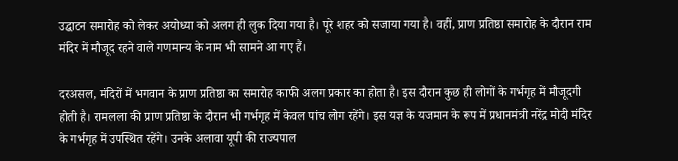उद्घाटन समारोह को लेकर अयोध्या को अलग ही लुक दिया गया है। पूरे शहर को सजाया गया है। वहीं, प्राण प्रतिष्ठा समारोह के दौरान राम मंदिर में मौजूद रहने वाले गणमान्य के नाम भी सामने आ गए हैं।

दरअसल, मंदिरों में भगवान के प्राण प्रतिष्ठा का समारोह काफी अलग प्रकार का होता है। इस दौरान कुछ ही लोगों के गर्भगृह में मौजूदगी होती है। रामलला की प्राण प्रतिष्ठा के दौरान भी गर्भगृह में केवल पांच लोग रहेंगे। इस यज्ञ के यजमान के रूप में प्रधानमंत्री नरेंद्र मोदी मंदिर के गर्भगृह में उपस्थित रहेंगे। उनके अलावा यूपी की राज्यपाल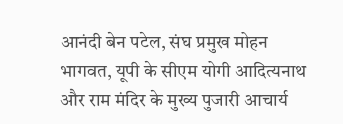आनंदी बेन पटेल, संघ प्रमुख मोहन भागवत, यूपी के सीएम योगी आदित्यनाथ और राम मंदिर के मुख्य पुजारी आचार्य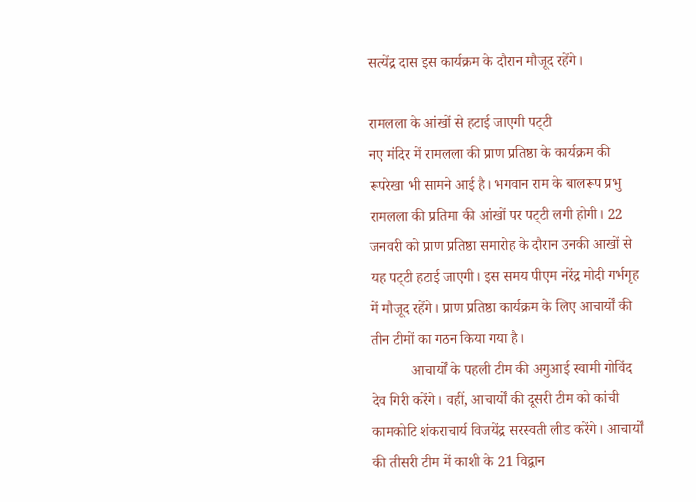सत्येंद्र दास इस कार्यक्रम के दौरान मौजूद रहेंगे।

रामलला के आंखों से हटाई जाएगी पट्‌टी
नए मंदिर में रामलला की प्राण प्रतिष्ठा के कार्यक्रम की रूपरेखा भी सामने आई है। भगवान राम के बालरूप प्रभु रामलला की प्रतिमा की आंखों पर पट्‌टी लगी होगी। 22 जनवरी को प्राण प्रतिष्ठा समारोह के दौरान उनकी आखों से यह पट्‌टी हटाई जाएगी। इस समय पीएम नरेंद्र मोदी गर्भगृह में मौजूद रहेंगे। प्राण प्रतिष्ठा कार्यक्रम के लिए आचार्यों की तीन टीमों का गठन किया गया है।
           आचार्यों के पहली टीम की अगुआई स्वामी गोविंद देव गिरी करेंगे। वहीं, आचार्यों की दूसरी टीम को कांची कामकोटि शंकराचार्य विजयेंद्र सरस्वती लीड करेंगे। आचार्यों की तीसरी टीम में काशी के 21 विद्वान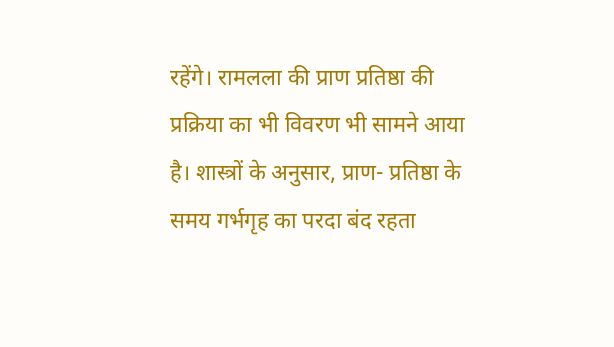रहेंगे। रामलला की प्राण प्रतिष्ठा की प्रक्रिया का भी विवरण भी सामने आया है। शास्त्रों के अनुसार, प्राण- प्रतिष्ठा के समय गर्भगृह का परदा बंद रहता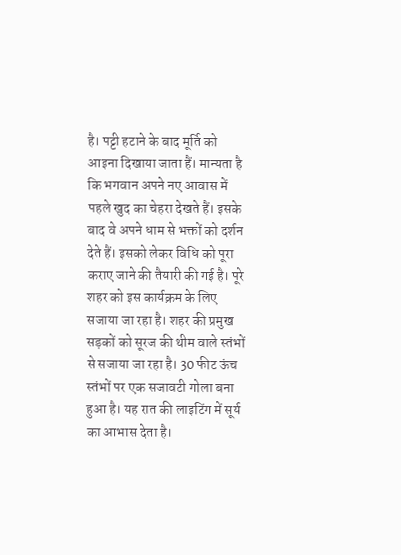है। पट्टी हटाने के बाद मूर्ति को आइना दिखाया जाता हैं। मान्यता है कि भगवान अपने नए आवास में पहले खुद का चेहरा देखते हैं। इसके बाद वे अपने धाम से भक्तों को दर्शन देते हैं। इसको लेकर विधि को पूरा कराए जाने की तैयारी की गई है। पूरे शहर को इस कार्यक्रम के लिए सजाया जा रहा है। शहर की प्रमुख सड़कों को सूरज की थीम वाले स्तंभों से सजाया जा रहा है। 30 फीट ऊंच स्तंभों पर एक सजावटी गोला बना हुआ है। यह रात की लाइटिंग में सूर्य का आभास देता है।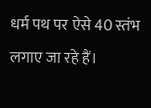धर्म पथ पर ऐसे 40 स्तंभ लगाए जा रहे हैं।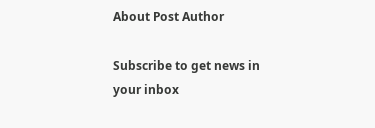About Post Author

Subscribe to get news in your inbox